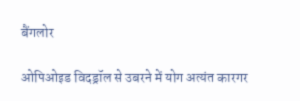बैंगलोर

ओपिओइड विदड्रॉल से उबरने में योग अत्यंत कारगर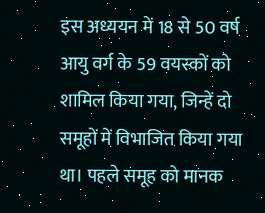इस अध्ययन में 18 से 50 वर्ष आयु वर्ग के 59 वयस्कों को शामिल किया गया, जिन्हें दो समूहों में विभाजित किया गया था। पहले समूह को मानक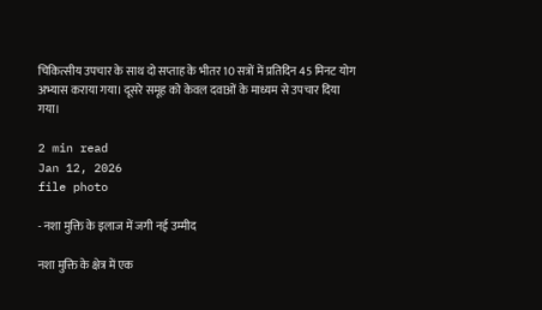चिकित्सीय उपचार के साथ दो सप्ताह के भीतर 10 सत्रों में प्रतिदिन 45 मिनट योग अभ्यास कराया गया। दूसरे समूह को केवल दवाओं के माध्यम से उपचार दिया गया।

2 min read
Jan 12, 2026
file photo

- नशा मुक्ति के इलाज में जगी नई उम्मीद

नशा मुक्ति के क्षेत्र में एक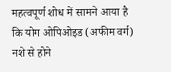महत्वपूर्ण शोध में सामने आया है कि योग ओपिओइड (अफीम वर्ग) नशे से होने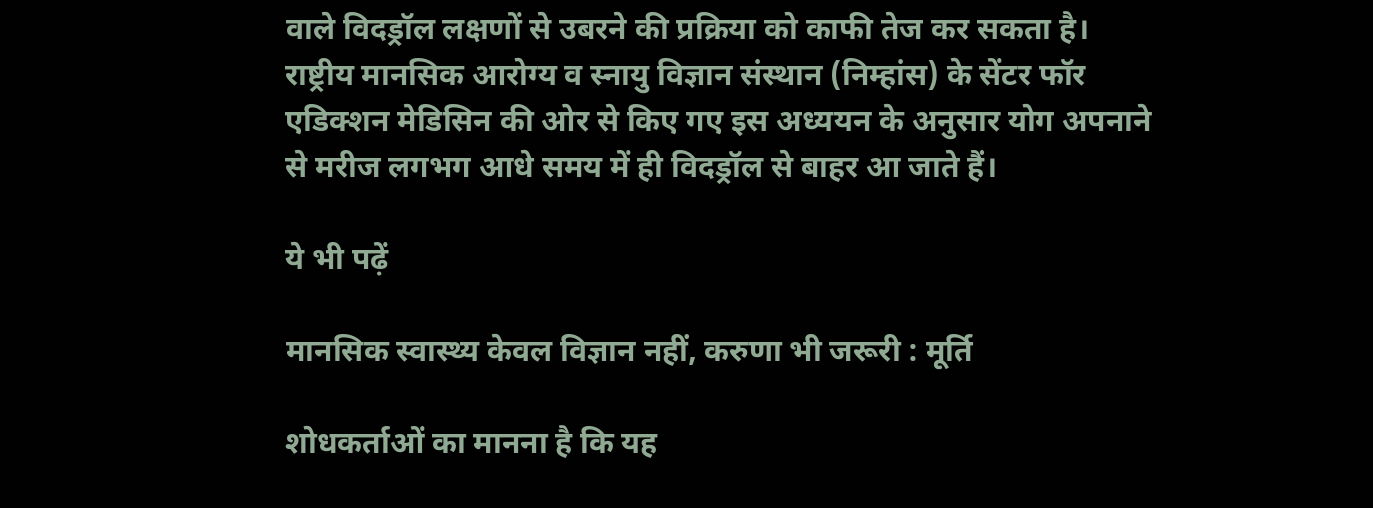वाले विदड्रॉल लक्षणों से उबरने की प्रक्रिया को काफी तेज कर सकता है। राष्ट्रीय मानसिक आरोग्य व स्नायु विज्ञान संस्थान (निम्हांस) के सेंटर फॉर एडिक्शन मेडिसिन की ओर से किए गए इस अध्ययन के अनुसार योग अपनाने से मरीज लगभग आधे समय में ही विदड्रॉल से बाहर आ जाते हैं।

ये भी पढ़ें

मानसिक स्वास्थ्य केवल विज्ञान नहीं, करुणा भी जरूरी : मूर्ति

शोधकर्ताओं का मानना है कि यह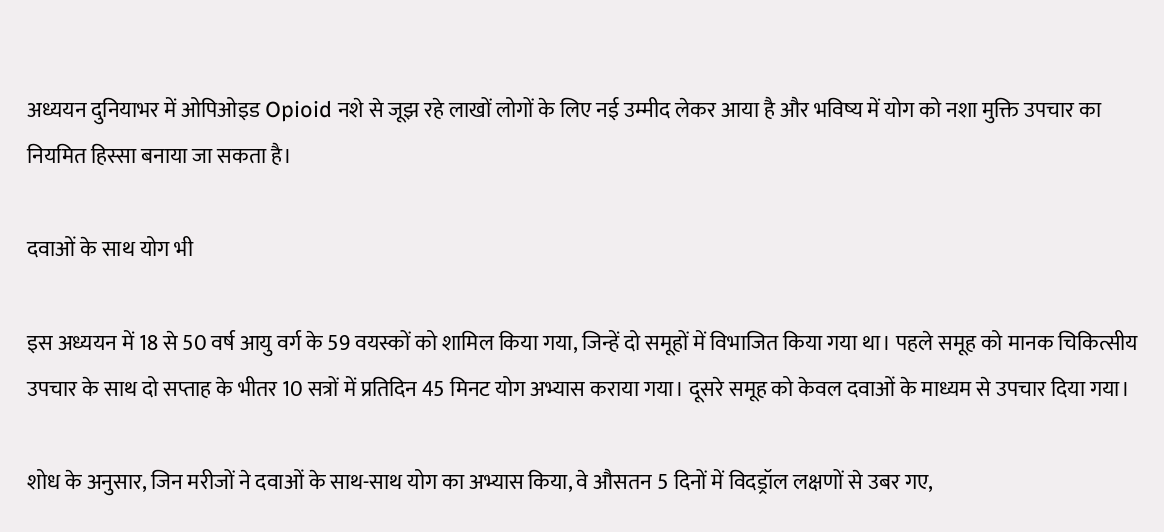अध्ययन दुनियाभर में ओपिओइड Opioid नशे से जूझ रहे लाखों लोगों के लिए नई उम्मीद लेकर आया है और भविष्य में योग को नशा मुक्ति उपचार का नियमित हिस्सा बनाया जा सकता है।

दवाओं के साथ योग भी

इस अध्ययन में 18 से 50 वर्ष आयु वर्ग के 59 वयस्कों को शामिल किया गया, जिन्हें दो समूहों में विभाजित किया गया था। पहले समूह को मानक चिकित्सीय उपचार के साथ दो सप्ताह के भीतर 10 सत्रों में प्रतिदिन 45 मिनट योग अभ्यास कराया गया। दूसरे समूह को केवल दवाओं के माध्यम से उपचार दिया गया।

शोध के अनुसार, जिन मरीजों ने दवाओं के साथ-साथ योग का अभ्यास किया, वे औसतन 5 दिनों में विदड्रॉल लक्षणों से उबर गए,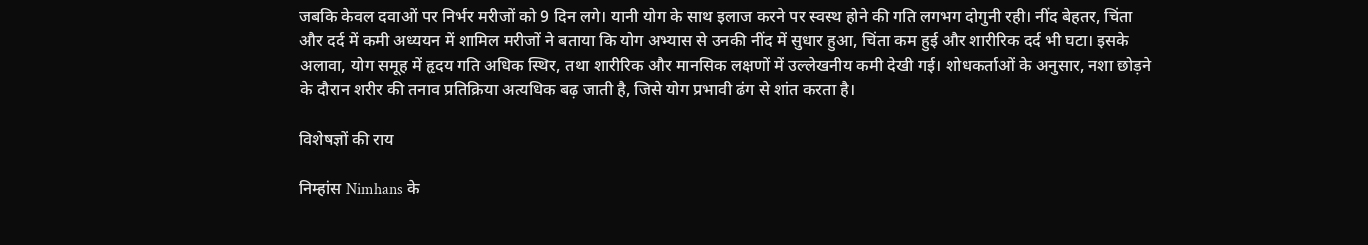जबकि केवल दवाओं पर निर्भर मरीजों को 9 दिन लगे। यानी योग के साथ इलाज करने पर स्वस्थ होने की गति लगभग दोगुनी रही। नींद बेहतर, चिंता और दर्द में कमी अध्ययन में शामिल मरीजों ने बताया कि योग अभ्यास से उनकी नींद में सुधार हुआ, चिंता कम हुई और शारीरिक दर्द भी घटा। इसके अलावा, योग समूह में हृदय गति अधिक स्थिर, तथा शारीरिक और मानसिक लक्षणों में उल्लेखनीय कमी देखी गई। शोधकर्ताओं के अनुसार, नशा छोड़ने के दौरान शरीर की तनाव प्रतिक्रिया अत्यधिक बढ़ जाती है, जिसे योग प्रभावी ढंग से शांत करता है।

विशेषज्ञों की राय

निम्हांस Nimhans के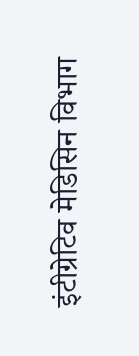इंटीग्रेटिव मेडिसिन विभाग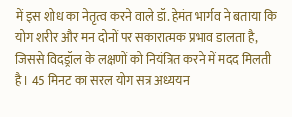में इस शोध का नेतृत्व करने वाले डॉ. हेमंत भार्गव ने बताया कि योग शरीर और मन दोनों पर सकारात्मक प्रभाव डालता है, जिससे विदड्रॉल के लक्षणों को नियंत्रित करने में मदद मिलती है। 45 मिनट का सरल योग सत्र अध्ययन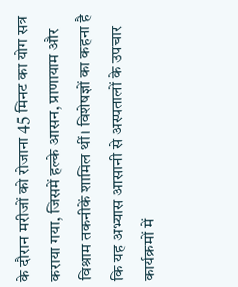के दौरान मरीजों को रोजाना 45 मिनट का योग सत्र कराया गया, जिसमें हल्के आसन, प्राणायाम और विश्राम तकनीकें शामिल थीं। विशेषज्ञों का कहना है कि यह अभ्यास आसानी से अस्पतालों के उपचार कार्यक्रमों में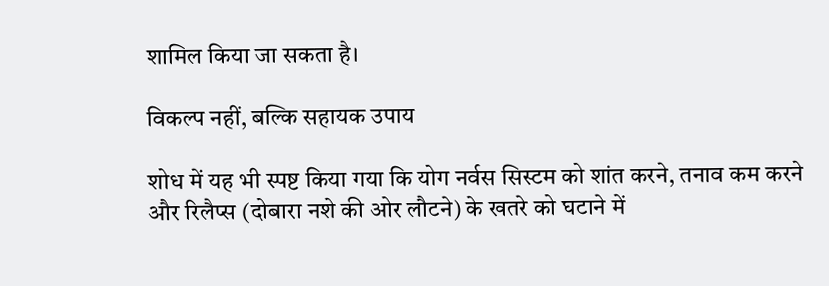शामिल किया जा सकता है।

विकल्प नहीं, बल्कि सहायक उपाय

शोध में यह भी स्पष्ट किया गया कि योग नर्वस सिस्टम को शांत करने, तनाव कम करने और रिलैप्स (दोबारा नशे की ओर लौटने) के खतरे को घटाने में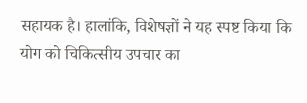सहायक है। हालांकि, विशेषज्ञों ने यह स्पष्ट किया कि योग को चिकित्सीय उपचार का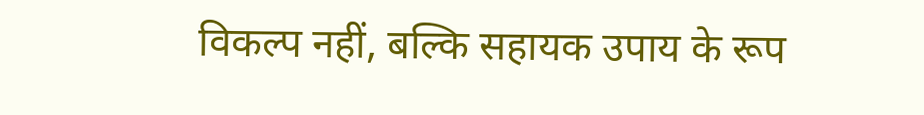विकल्प नहीं, बल्कि सहायक उपाय के रूप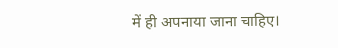में ही अपनाया जाना चाहिए।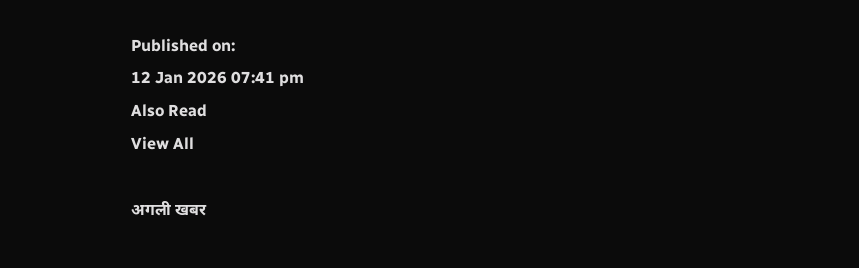Published on:
12 Jan 2026 07:41 pm
Also Read
View All

अगली खबर